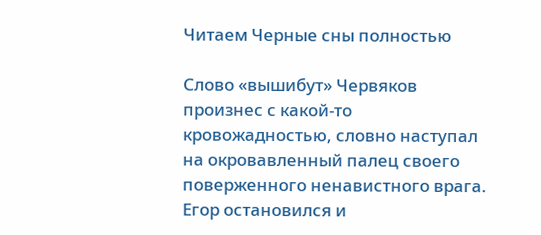Читаем Черные сны полностью

Слово «вышибут» Червяков произнес с какой-то кровожадностью, словно наступал на окровавленный палец своего поверженного ненавистного врага. Егор остановился и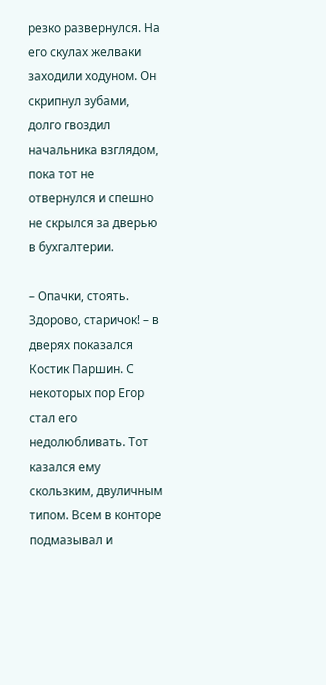резко развернулся. На его скулах желваки заходили ходуном. Он скрипнул зубами, долго гвоздил начальника взглядом, пока тот не отвернулся и спешно не скрылся за дверью в бухгалтерии.

– Опачки, стоять. Здорово, старичок! – в дверях показался Костик Паршин. С некоторых пор Егор стал его недолюбливать. Тот казался ему скользким, двуличным типом. Всем в конторе подмазывал и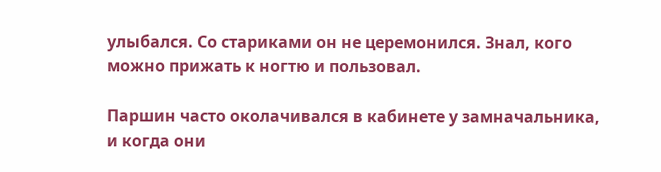улыбался. Со стариками он не церемонился. Знал, кого можно прижать к ногтю и пользовал.

Паршин часто околачивался в кабинете у замначальника, и когда они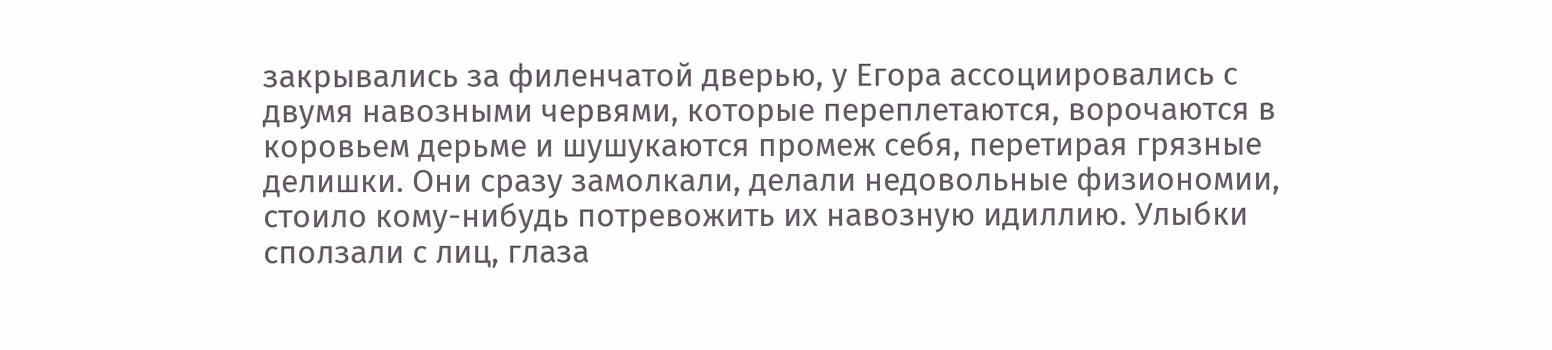закрывались за филенчатой дверью, у Егора ассоциировались с двумя навозными червями, которые переплетаются, ворочаются в коровьем дерьме и шушукаются промеж себя, перетирая грязные делишки. Они сразу замолкали, делали недовольные физиономии, стоило кому-нибудь потревожить их навозную идиллию. Улыбки сползали с лиц, глаза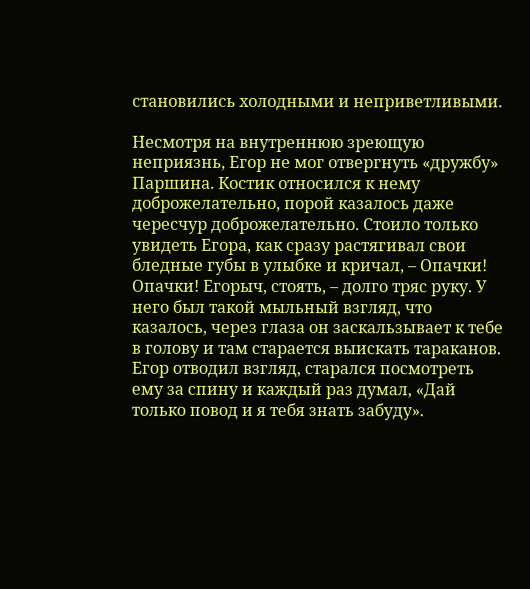становились холодными и неприветливыми.

Несмотря на внутреннюю зреющую неприязнь, Егор не мог отвергнуть «дружбу» Паршина. Костик относился к нему доброжелательно, порой казалось даже чересчур доброжелательно. Стоило только увидеть Егора, как сразу растягивал свои бледные губы в улыбке и кричал, – Опачки! Опачки! Егорыч, стоять, – долго тряс руку. У него был такой мыльный взгляд, что казалось, через глаза он заскальзывает к тебе в голову и там старается выискать тараканов. Егор отводил взгляд, старался посмотреть ему за спину и каждый раз думал, «Дай только повод и я тебя знать забуду».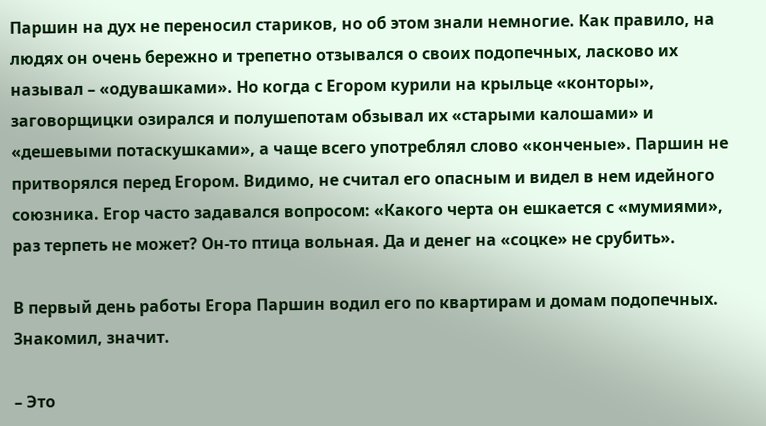Паршин на дух не переносил стариков, но об этом знали немногие. Как правило, на людях он очень бережно и трепетно отзывался о своих подопечных, ласково их называл – «одувашками». Но когда с Егором курили на крыльце «конторы», заговорщицки озирался и полушепотам обзывал их «старыми калошами» и «дешевыми потаскушками», а чаще всего употреблял слово «конченые». Паршин не притворялся перед Егором. Видимо, не считал его опасным и видел в нем идейного союзника. Егор часто задавался вопросом: «Какого черта он ешкается с «мумиями», раз терпеть не может? Он-то птица вольная. Да и денег на «соцке» не срубить».

В первый день работы Егора Паршин водил его по квартирам и домам подопечных. Знакомил, значит.

– Это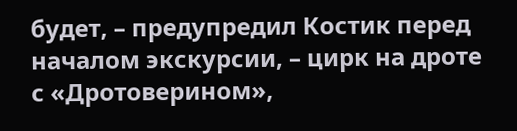будет, – предупредил Костик перед началом экскурсии, – цирк на дроте с «Дротоверином»,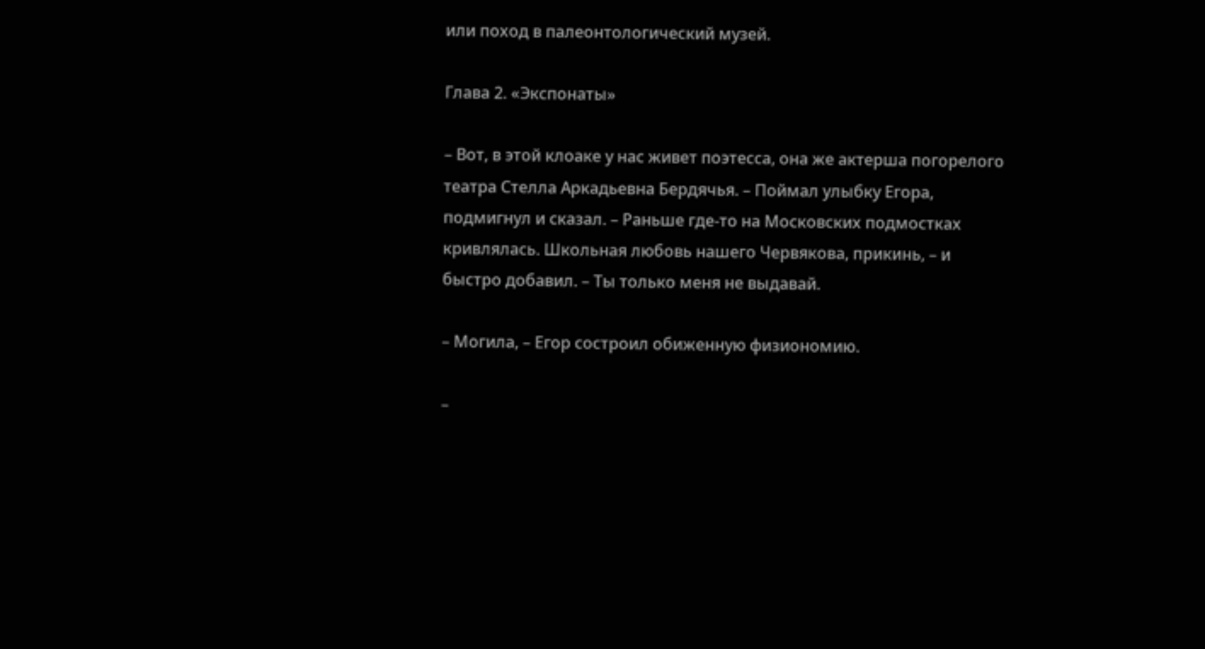или поход в палеонтологический музей.

Глава 2. «Экспонаты»

– Вот, в этой клоаке у нас живет поэтесса, она же актерша погорелого театра Стелла Аркадьевна Бердячья. – Поймал улыбку Егора, подмигнул и сказал. – Раньше где-то на Московских подмостках кривлялась. Школьная любовь нашего Червякова, прикинь, – и быстро добавил. – Ты только меня не выдавай.

– Могила, – Егор состроил обиженную физиономию.

–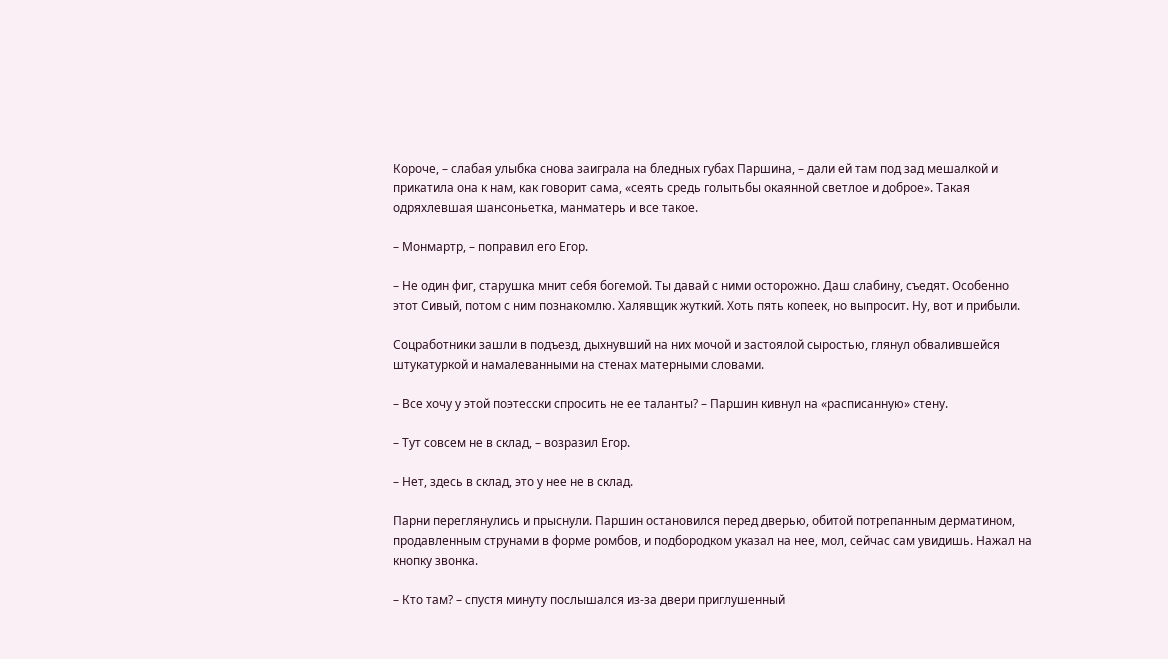Короче, – слабая улыбка снова заиграла на бледных губах Паршина, – дали ей там под зад мешалкой и прикатила она к нам, как говорит сама, «сеять средь голытьбы окаянной светлое и доброе». Такая одряхлевшая шансоньетка, манматерь и все такое.

– Монмартр, – поправил его Егор.

– Не один фиг, старушка мнит себя богемой. Ты давай с ними осторожно. Даш слабину, съедят. Особенно этот Сивый, потом с ним познакомлю. Халявщик жуткий. Хоть пять копеек, но выпросит. Ну, вот и прибыли.

Соцработники зашли в подъезд, дыхнувший на них мочой и застоялой сыростью, глянул обвалившейся штукатуркой и намалеванными на стенах матерными словами.

– Все хочу у этой поэтесски спросить не ее таланты? – Паршин кивнул на «расписанную» стену.

– Тут совсем не в склад, – возразил Егор.

– Нет, здесь в склад, это у нее не в склад.

Парни переглянулись и прыснули. Паршин остановился перед дверью, обитой потрепанным дерматином, продавленным струнами в форме ромбов, и подбородком указал на нее, мол, сейчас сам увидишь. Нажал на кнопку звонка.

– Кто там? – спустя минуту послышался из-за двери приглушенный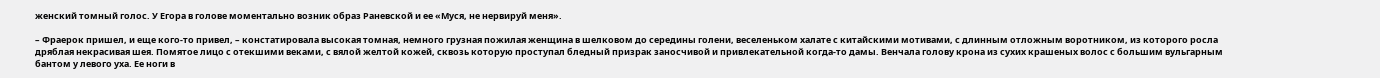женский томный голос. У Егора в голове моментально возник образ Раневской и ее «Муся, не нервируй меня».

– Фраерок пришел, и еще кого-то привел, – констатировала высокая томная, немного грузная пожилая женщина в шелковом до середины голени, веселеньком халате с китайскими мотивами, с длинным отложным воротником, из которого росла дряблая некрасивая шея. Помятое лицо с отекшими веками, с вялой желтой кожей, сквозь которую проступал бледный призрак заносчивой и привлекательной когда-то дамы. Венчала голову крона из сухих крашеных волос с большим вульгарным бантом у левого уха. Ее ноги в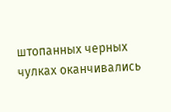штопанных черных чулках оканчивались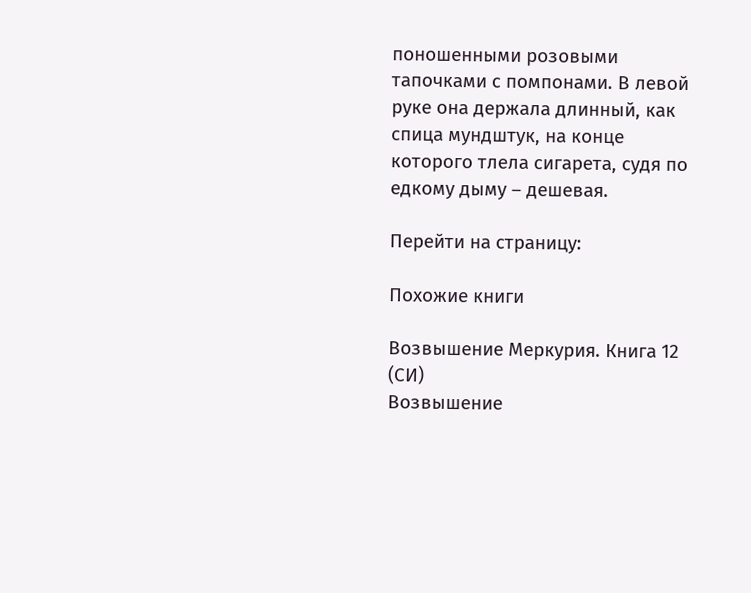поношенными розовыми тапочками с помпонами. В левой руке она держала длинный, как спица мундштук, на конце которого тлела сигарета, судя по едкому дыму – дешевая.

Перейти на страницу:

Похожие книги

Возвышение Меркурия. Книга 12 (СИ)
Возвышение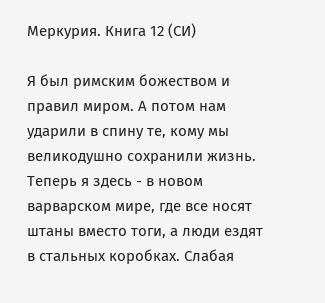Меркурия. Книга 12 (СИ)

Я был римским божеством и правил миром. А потом нам ударили в спину те, кому мы великодушно сохранили жизнь. Теперь я здесь - в новом варварском мире, где все носят штаны вместо тоги, а люди ездят в стальных коробках. Слабая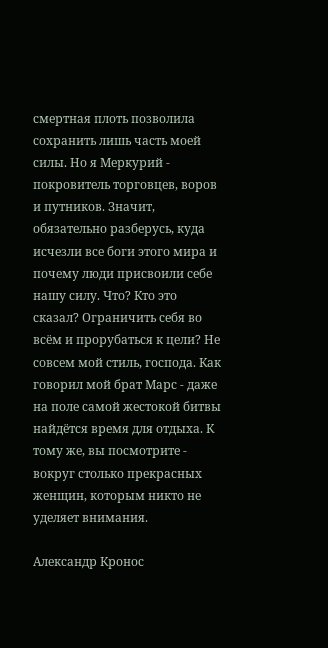смертная плоть позволила сохранить лишь часть моей силы. Но я Меркурий - покровитель торговцев, воров и путников. Значит, обязательно разберусь, куда исчезли все боги этого мира и почему люди присвоили себе нашу силу. Что? Кто это сказал? Ограничить себя во всём и прорубаться к цели? Не совсем мой стиль, господа. Как говорил мой брат Марс - даже на поле самой жестокой битвы найдётся время для отдыха. К тому же, вы посмотрите - вокруг столько прекрасных женщин, которым никто не уделяет внимания.

Александр Кронос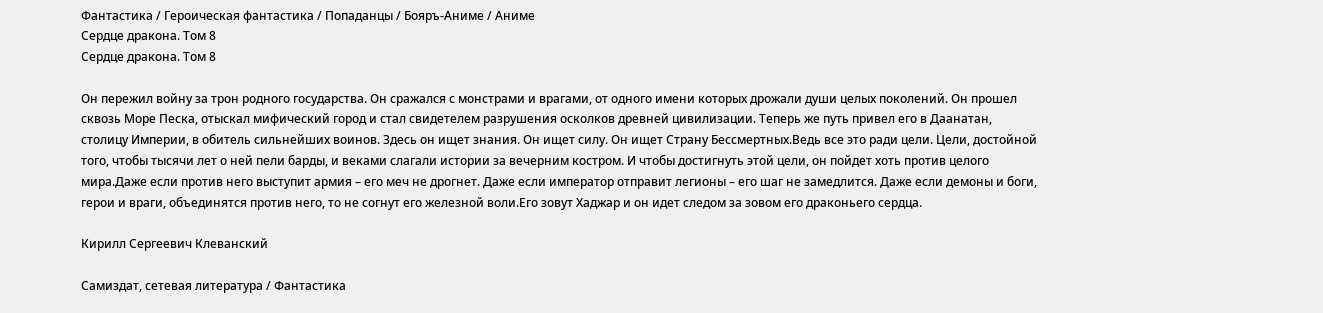Фантастика / Героическая фантастика / Попаданцы / Бояръ-Аниме / Аниме
Сердце дракона. Том 8
Сердце дракона. Том 8

Он пережил войну за трон родного государства. Он сражался с монстрами и врагами, от одного имени которых дрожали души целых поколений. Он прошел сквозь Море Песка, отыскал мифический город и стал свидетелем разрушения осколков древней цивилизации. Теперь же путь привел его в Даанатан, столицу Империи, в обитель сильнейших воинов. Здесь он ищет знания. Он ищет силу. Он ищет Страну Бессмертных.Ведь все это ради цели. Цели, достойной того, чтобы тысячи лет о ней пели барды, и веками слагали истории за вечерним костром. И чтобы достигнуть этой цели, он пойдет хоть против целого мира.Даже если против него выступит армия – его меч не дрогнет. Даже если император отправит легионы – его шаг не замедлится. Даже если демоны и боги, герои и враги, объединятся против него, то не согнут его железной воли.Его зовут Хаджар и он идет следом за зовом его драконьего сердца.

Кирилл Сергеевич Клеванский

Самиздат, сетевая литература / Фантастика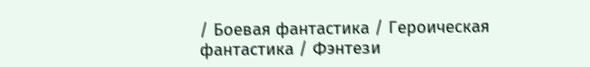/ Боевая фантастика / Героическая фантастика / Фэнтези